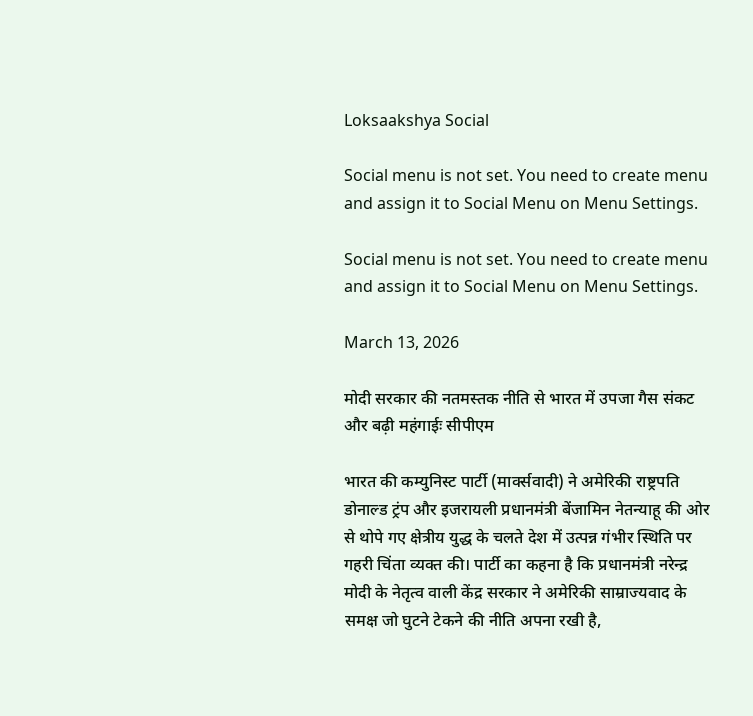Loksaakshya Social

Social menu is not set. You need to create menu and assign it to Social Menu on Menu Settings.

Social menu is not set. You need to create menu and assign it to Social Menu on Menu Settings.

March 13, 2026

मोदी सरकार की नतमस्तक नीति से भारत में उपजा गैस संकट और बढ़ी महंगाईः सीपीएम

भारत की कम्युनिस्ट पार्टी (मार्क्सवादी) ने अमेरिकी राष्ट्रपति डोनाल्ड ट्रंप और इजरायली प्रधानमंत्री बेंजामिन नेतन्याहू की ओर से थोपे गए क्षेत्रीय युद्ध के चलते देश में उत्पन्न गंभीर स्थिति पर गहरी चिंता व्यक्त की। पार्टी का कहना है कि प्रधानमंत्री नरेन्द्र मोदी के नेतृत्व वाली केंद्र सरकार ने अमेरिकी साम्राज्यवाद के समक्ष जो घुटने टेकने की नीति अपना रखी है,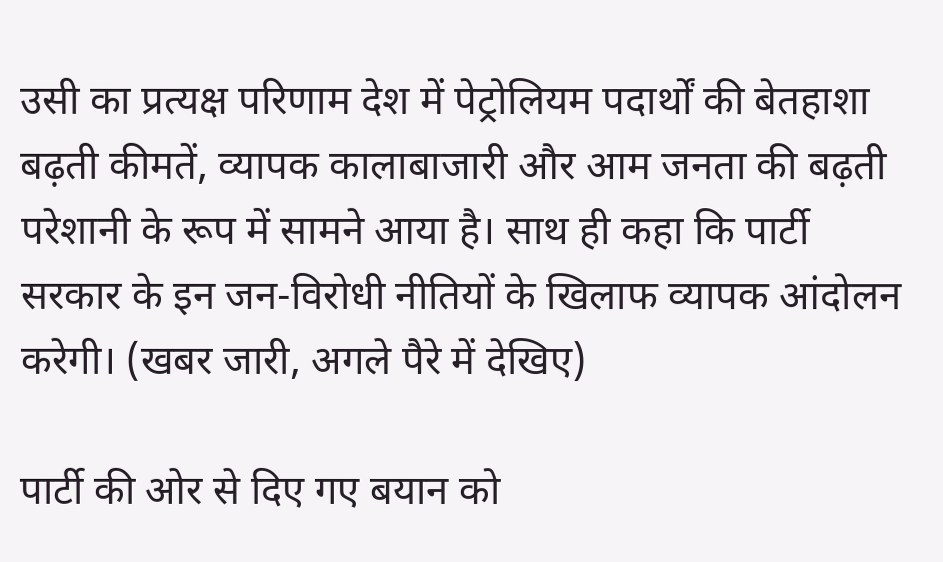उसी का प्रत्यक्ष परिणाम देश में पेट्रोलियम पदार्थों की बेतहाशा बढ़ती कीमतें, व्यापक कालाबाजारी और आम जनता की बढ़ती परेशानी के रूप में सामने आया है। साथ ही कहा कि पार्टी सरकार के इन जन-विरोधी नीतियों के खिलाफ व्यापक आंदोलन करेगी। (खबर जारी, अगले पैरे में देखिए)

पार्टी की ओर से दिए गए बयान को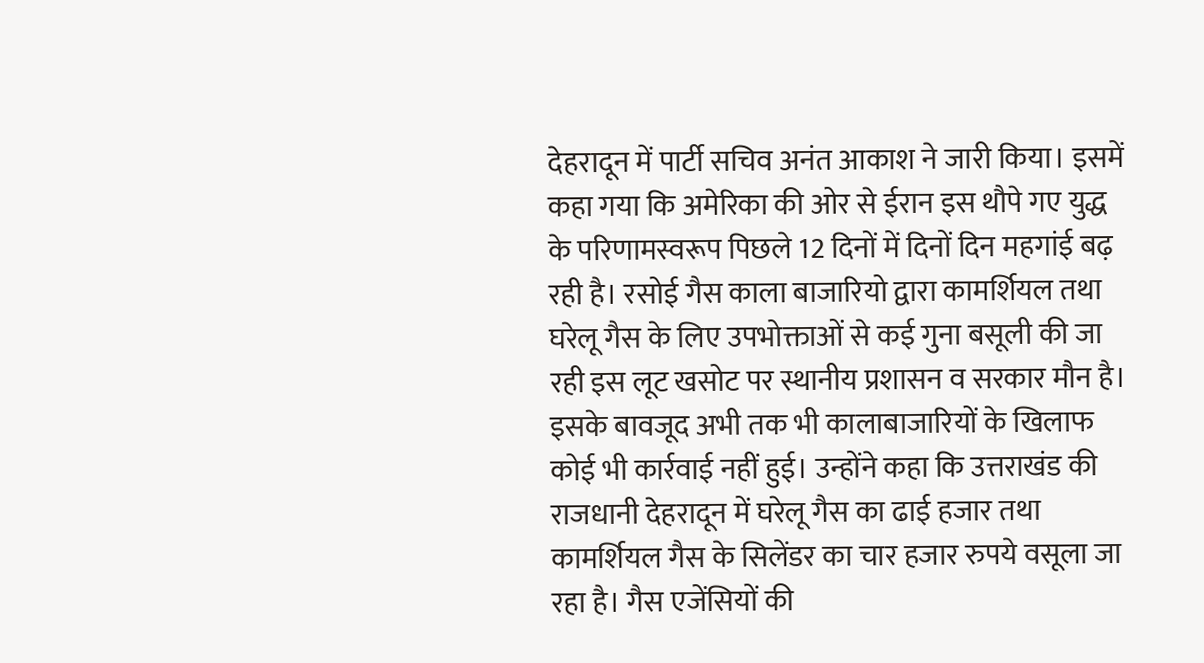देहरादून में पार्टी सचिव अनंत आकाश ने जारी किया। इसमें कहा गया कि अमेरिका की ओर से ईरान इस थौपे गए युद्ध के परिणामस्वरूप पिछले 12 दिनों में दिनों दिन महगांई बढ़ रही है। रसोई गैस काला बाजारियो द्वारा कामर्शियल तथा घरेलू गैस के लिए उपभोक्ताओं से कई गुना बसूली की जा रही इस लूट खसोट पर स्थानीय प्रशासन व सरकार मौन है। इसके बावजूद अभी तक भी कालाबाजारियों के खिलाफ कोई भी कार्रवाई नहीं हुई। उन्होंने कहा कि उत्तराखंड की राजधानी देहरादून में घरेलू गैस का ढाई हजार तथा कामर्शियल गैस के सिलेंडर का चार हजार रुपये वसूला जा रहा है। गैस एजेंसियों की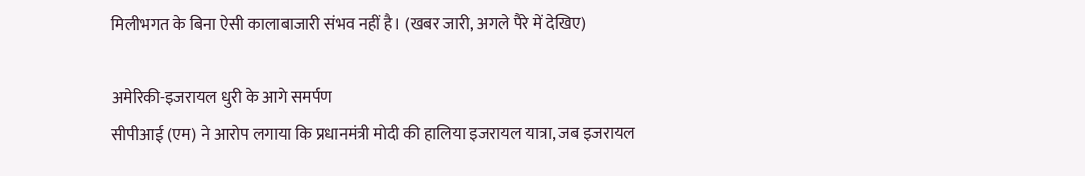मिलीभगत के बिना ऐसी कालाबाजारी संभव नहीं है। (खबर जारी, अगले पैरे में देखिए)

अमेरिकी-इजरायल धुरी के आगे समर्पण
सीपीआई (एम) ने आरोप लगाया कि प्रधानमंत्री मोदी की हालिया इजरायल यात्रा, जब इजरायल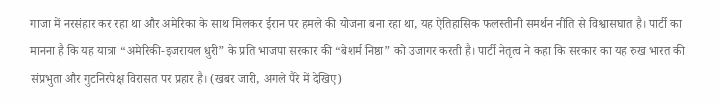गाजा में नरसंहार कर रहा था और अमेरिका के साथ मिलकर ईरान पर हमले की योजना बना रहा था, यह ऐतिहासिक फलस्तीनी समर्थन नीति से विश्वासघात है। पार्टी का मानना है कि यह यात्रा “अमेरिकी-इजरायल धुरी” के प्रति भाजपा सरकार की “बेशर्म निष्ठा” को उजागर करती है। पार्टी नेतृत्व ने कहा कि सरकार का यह रुख भारत की संप्रभुता और गुटनिरपेक्ष विरासत पर प्रहार है। (खबर जारी, अगले पैरे में देखिए)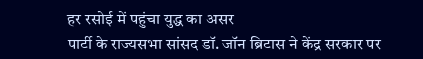हर रसोई में पहुंचा युद्ध का असर
पार्टी के राज्यसभा सांसद डॉ. जॉन ब्रिटास ने केंद्र सरकार पर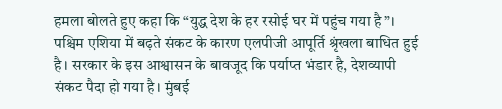हमला बोलते हुए कहा कि “युद्ध देश के हर रसोई घर में पहुंच गया है”। पश्चिम एशिया में बढ़ते संकट के कारण एलपीजी आपूर्ति श्रृंखला बाधित हुई है। सरकार के इस आश्वासन के बावजूद कि पर्याप्त भंडार है, देशव्यापी संकट पैदा हो गया है। मुंबई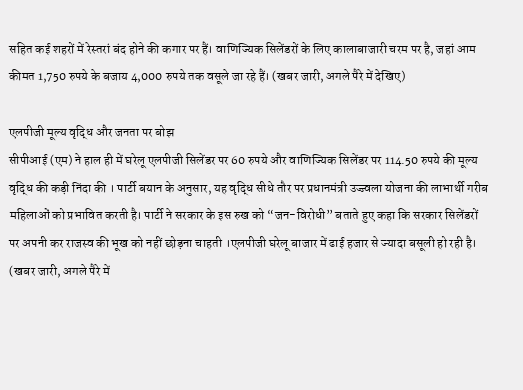सहित कई शहरों में रेस्तरां बंद होने की कगार पर हैं। वाणिज्यिक सिलेंडरों के लिए कालाबाजारी चरम पर है, जहां आम कीमत 1,750 रुपये के बजाय 4,000 रुपये तक वसूले जा रहे हैं। (खबर जारी, अगले पैरे में देखिए)

एलपीजी मूल्य वृद्धि और जनता पर बोझ
सीपीआई (एम) ने हाल ही में घरेलू एलपीजी सिलेंडर पर 60 रुपये और वाणिज्यिक सिलेंडर पर 114.50 रुपये की मूल्य वृद्धि की कड़ी निंदा की । पार्टी बयान के अनुसार, यह वृद्धि सीधे तौर पर प्रधानमंत्री उज्ज्वला योजना की लाभार्थी गरीब महिलाओं को प्रभावित करती है। पार्टी ने सरकार के इस रुख को “जन-विरोधी” बताते हुए कहा कि सरकार सिलेंडरों पर अपनी कर राजस्व की भूख को नहीं छोड़ना चाहती ।एलपीजी घरेलू बाजार में ढाई हजार से ज्यादा बसूली हो‌ रही है। (खबर जारी, अगले पैरे में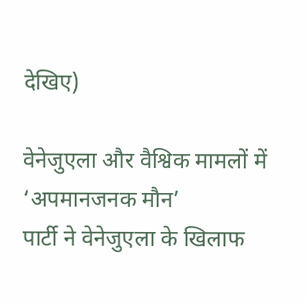देखिए)

वेनेजुएला और वैश्विक मामलों में ‘अपमानजनक मौन’
पार्टी ने वेनेजुएला के खिलाफ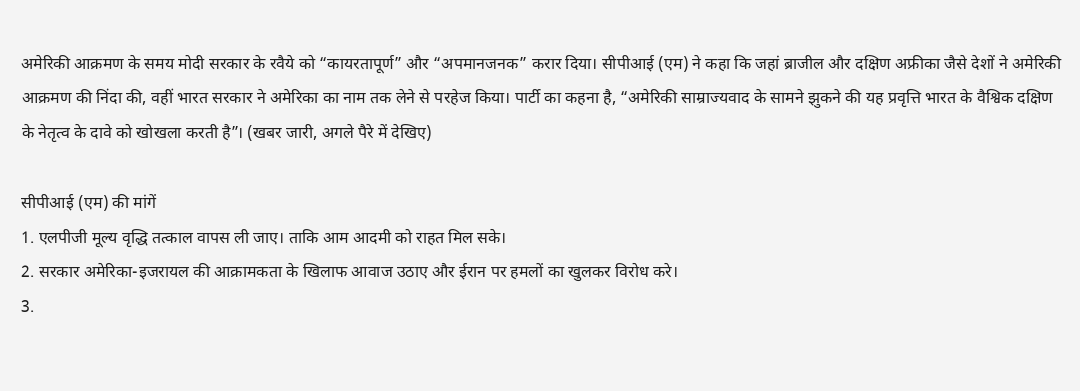अमेरिकी आक्रमण के समय मोदी सरकार के रवैये को “कायरतापूर्ण” और “अपमानजनक” करार दिया। सीपीआई (एम) ने कहा कि जहां ब्राजील और दक्षिण अफ्रीका जैसे देशों ने अमेरिकी आक्रमण की निंदा की, वहीं भारत सरकार ने अमेरिका का नाम तक लेने से परहेज किया। पार्टी का कहना है, “अमेरिकी साम्राज्यवाद के सामने झुकने की यह प्रवृत्ति भारत के वैश्विक दक्षिण के नेतृत्व के दावे को खोखला करती है”। (खबर जारी, अगले पैरे में देखिए)

सीपीआई (एम) की मांगें
1. एलपीजी मूल्य वृद्धि तत्काल वापस ली जाए। ताकि आम आदमी को राहत मिल सके।
2. सरकार अमेरिका-इजरायल की आक्रामकता के खिलाफ आवाज उठाए और ईरान पर हमलों का खुलकर विरोध करे।
3.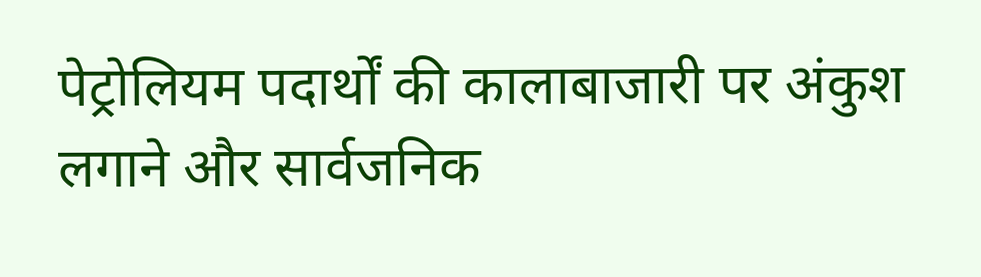पेट्रोलियम पदार्थों की कालाबाजारी पर अंकुश लगाने और सार्वजनिक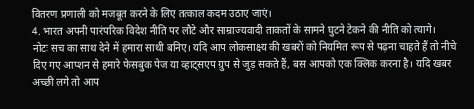वितरण प्रणाली को मजबूत करने के लिए तत्काल कदम उठाए जाएं।
4. भारत अपनी पारंपरिक विदेश नीति पर लौटे और साम्राज्यवादी ताकतों के सामने घुटने टेकने की नीति को त्यागे।
नोटः सच का साथ देने में हमारा साथी बनिए। यदि आप लोकसाक्ष्य की खबरों को नियमित रूप से पढ़ना चाहते हैं तो नीचे दिए गए आप्शन से हमारे फेसबुक पेज या व्हाट्सएप ग्रुप से जुड़ सकते हैं, बस आपको एक क्लिक करना है। यदि खबर अच्छी लगे तो आप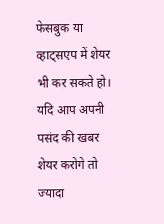फेसबुक या व्हाट्सएप में शेयर भी कर सकते हो। यदि आप अपनी पसंद की खबर शेयर करोगे तो ज्यादा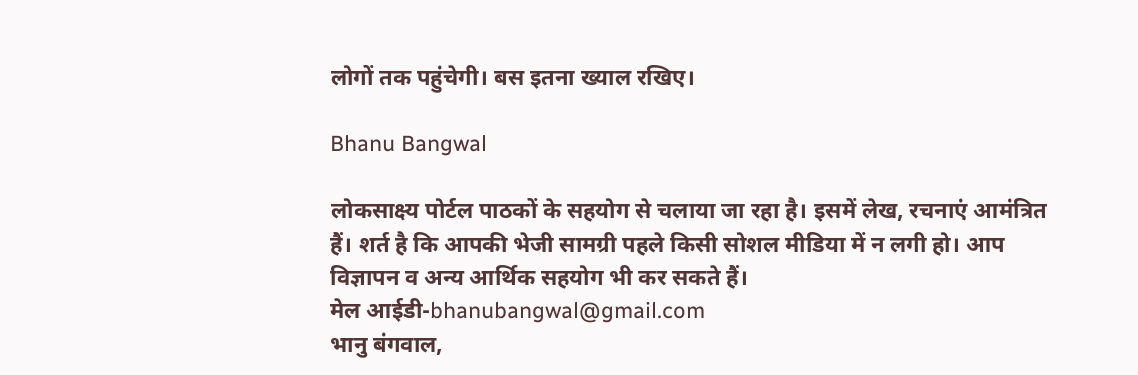लोगों तक पहुंचेगी। बस इतना ख्याल रखिए।

Bhanu Bangwal

लोकसाक्ष्य पोर्टल पाठकों के सहयोग से चलाया जा रहा है। इसमें लेख, रचनाएं आमंत्रित हैं। शर्त है कि आपकी भेजी सामग्री पहले किसी सोशल मीडिया में न लगी हो। आप विज्ञापन व अन्य आर्थिक सहयोग भी कर सकते हैं।
मेल आईडी-bhanubangwal@gmail.com
भानु बंगवाल,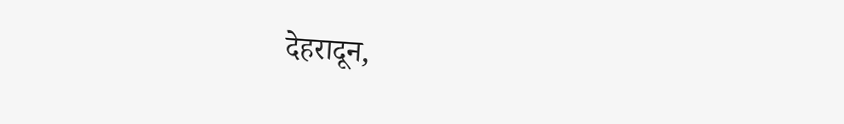देहरादून,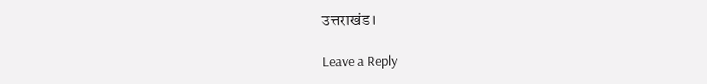उत्तराखंड।

Leave a Reply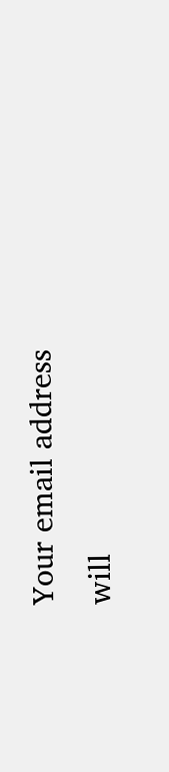Your email address will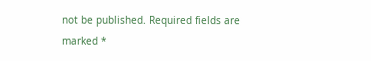not be published. Required fields are marked *